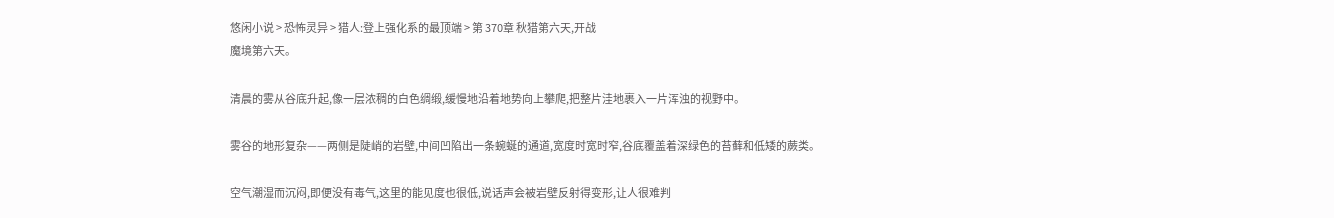悠闲小说 > 恐怖灵异 > 猎人:登上强化系的最顶端 > 第 370章 秋猎第六天,开战
魔境第六天。

清晨的雾从谷底升起,像一层浓稠的白色绸缎,缓慢地沿着地势向上攀爬,把整片洼地裹入一片浑浊的视野中。

雾谷的地形复杂——两侧是陡峭的岩壁,中间凹陷出一条蜿蜒的通道,宽度时宽时窄,谷底覆盖着深绿色的苔藓和低矮的蕨类。

空气潮湿而沉闷,即便没有毒气,这里的能见度也很低,说话声会被岩壁反射得变形,让人很难判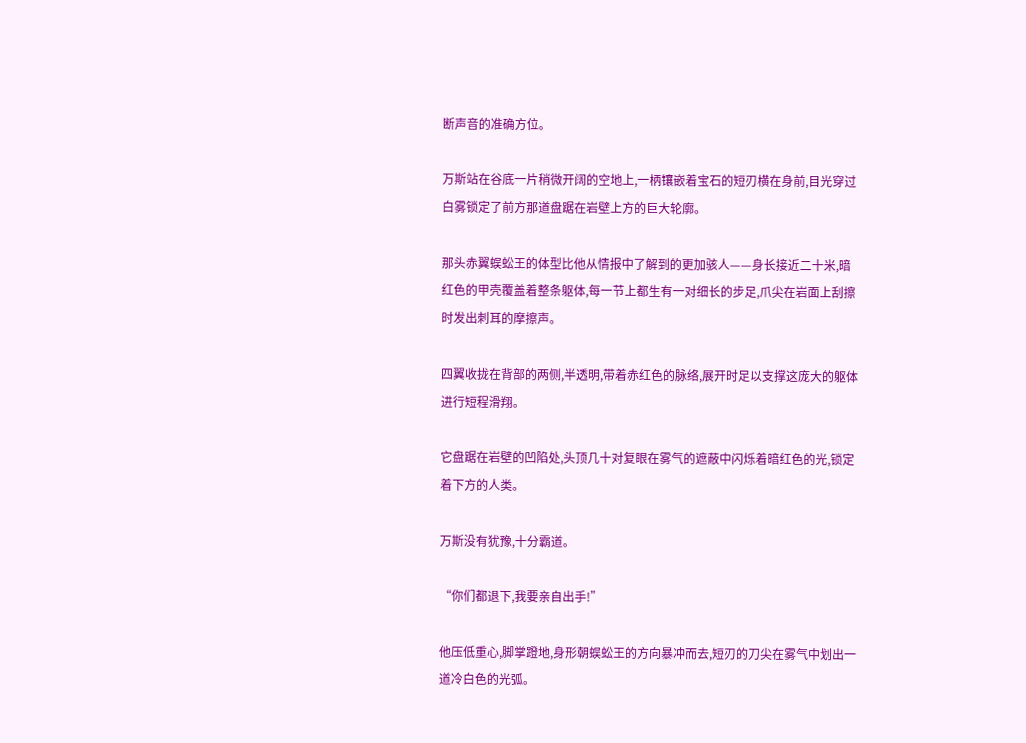断声音的准确方位。

万斯站在谷底一片稍微开阔的空地上,一柄镶嵌着宝石的短刃横在身前,目光穿过白雾锁定了前方那道盘踞在岩壁上方的巨大轮廓。

那头赤翼蜈蚣王的体型比他从情报中了解到的更加骇人——身长接近二十米,暗红色的甲壳覆盖着整条躯体,每一节上都生有一对细长的步足,爪尖在岩面上刮擦时发出刺耳的摩擦声。

四翼收拢在背部的两侧,半透明,带着赤红色的脉络,展开时足以支撑这庞大的躯体进行短程滑翔。

它盘踞在岩壁的凹陷处,头顶几十对复眼在雾气的遮蔽中闪烁着暗红色的光,锁定着下方的人类。

万斯没有犹豫,十分霸道。

“你们都退下,我要亲自出手!”

他压低重心,脚掌蹬地,身形朝蜈蚣王的方向暴冲而去,短刃的刀尖在雾气中划出一道冷白色的光弧。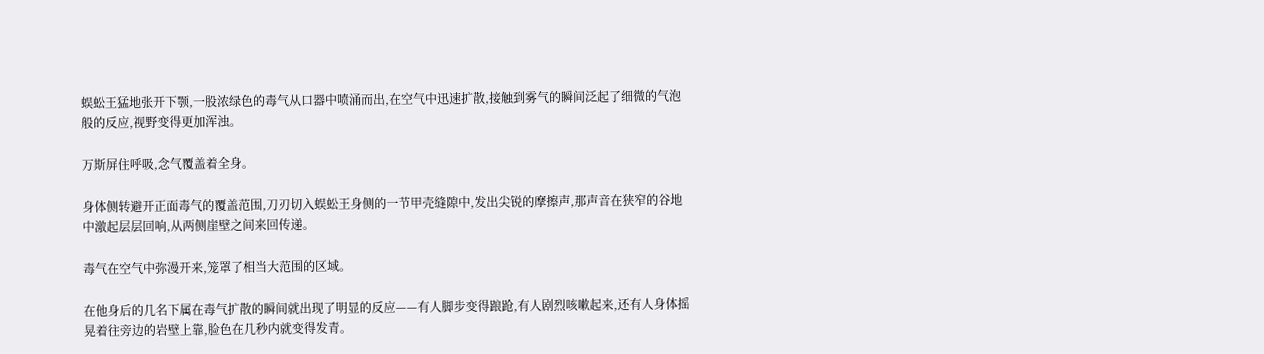蜈蚣王猛地张开下颚,一股浓绿色的毒气从口器中喷涌而出,在空气中迅速扩散,接触到雾气的瞬间泛起了细微的气泡般的反应,视野变得更加浑浊。

万斯屏住呼吸,念气覆盖着全身。

身体侧转避开正面毒气的覆盖范围,刀刃切入蜈蚣王身侧的一节甲壳缝隙中,发出尖锐的摩擦声,那声音在狭窄的谷地中激起层层回响,从两侧崖壁之间来回传递。

毒气在空气中弥漫开来,笼罩了相当大范围的区域。

在他身后的几名下属在毒气扩散的瞬间就出现了明显的反应——有人脚步变得踉跄,有人剧烈咳嗽起来,还有人身体摇晃着往旁边的岩壁上靠,脸色在几秒内就变得发青。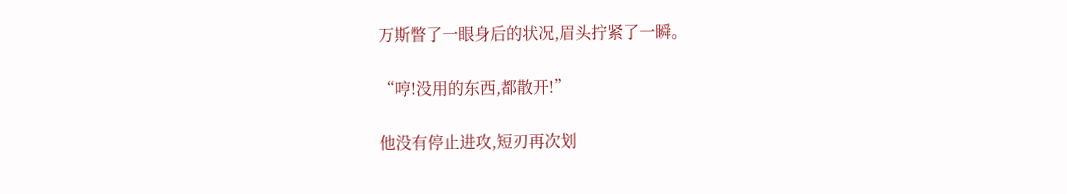万斯瞥了一眼身后的状况,眉头拧紧了一瞬。

“哼!没用的东西,都散开!”

他没有停止进攻,短刃再次划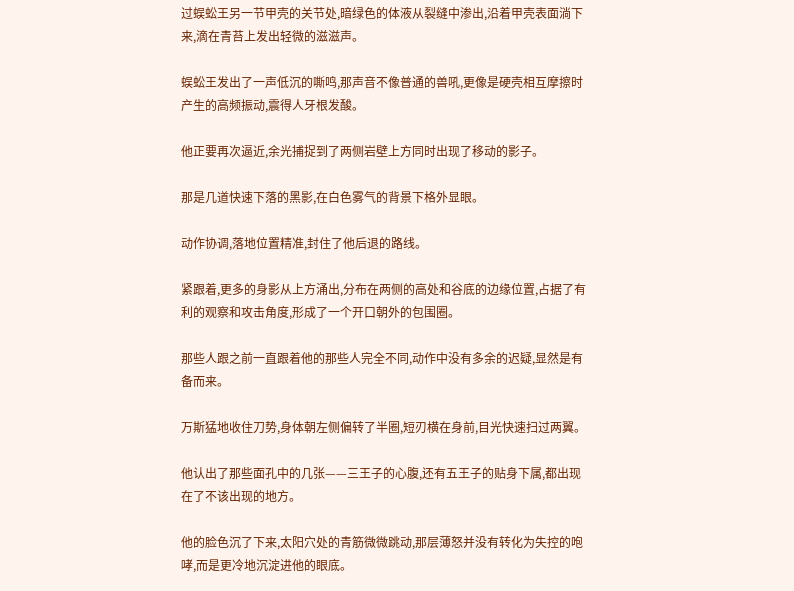过蜈蚣王另一节甲壳的关节处,暗绿色的体液从裂缝中渗出,沿着甲壳表面淌下来,滴在青苔上发出轻微的滋滋声。

蜈蚣王发出了一声低沉的嘶鸣,那声音不像普通的兽吼,更像是硬壳相互摩擦时产生的高频振动,震得人牙根发酸。

他正要再次逼近,余光捕捉到了两侧岩壁上方同时出现了移动的影子。

那是几道快速下落的黑影,在白色雾气的背景下格外显眼。

动作协调,落地位置精准,封住了他后退的路线。

紧跟着,更多的身影从上方涌出,分布在两侧的高处和谷底的边缘位置,占据了有利的观察和攻击角度,形成了一个开口朝外的包围圈。

那些人跟之前一直跟着他的那些人完全不同,动作中没有多余的迟疑,显然是有备而来。

万斯猛地收住刀势,身体朝左侧偏转了半圈,短刃横在身前,目光快速扫过两翼。

他认出了那些面孔中的几张——三王子的心腹,还有五王子的贴身下属,都出现在了不该出现的地方。

他的脸色沉了下来,太阳穴处的青筋微微跳动,那层薄怒并没有转化为失控的咆哮,而是更冷地沉淀进他的眼底。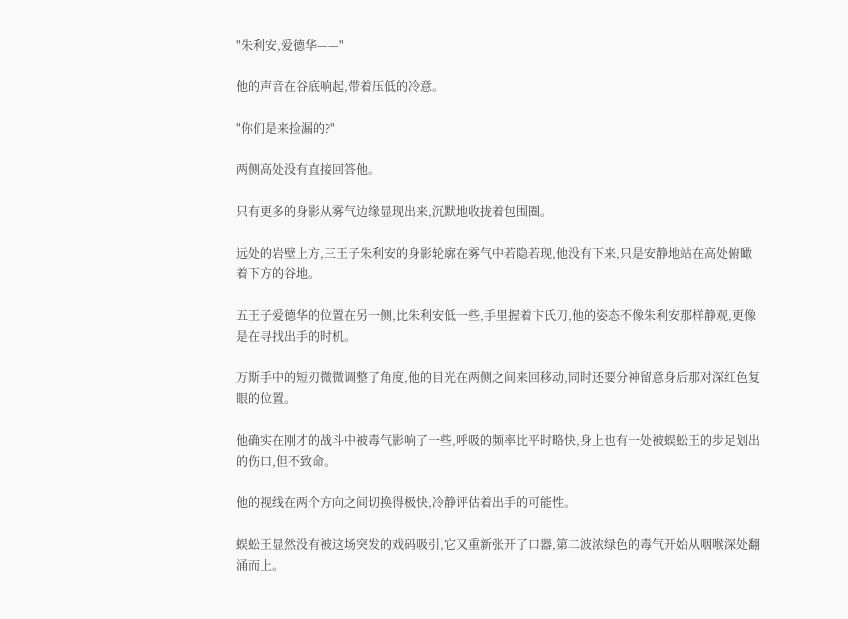"朱利安,爱德华——"

他的声音在谷底响起,带着压低的冷意。

"你们是来捡漏的?"

两侧高处没有直接回答他。

只有更多的身影从雾气边缘显现出来,沉默地收拢着包围圈。

远处的岩壁上方,三王子朱利安的身影轮廓在雾气中若隐若现,他没有下来,只是安静地站在高处俯瞰着下方的谷地。

五王子爱德华的位置在另一侧,比朱利安低一些,手里握着卞氏刀,他的姿态不像朱利安那样静观,更像是在寻找出手的时机。

万斯手中的短刃微微调整了角度,他的目光在两侧之间来回移动,同时还要分神留意身后那对深红色复眼的位置。

他确实在刚才的战斗中被毒气影响了一些,呼吸的频率比平时略快,身上也有一处被蜈蚣王的步足划出的伤口,但不致命。

他的视线在两个方向之间切换得极快,冷静评估着出手的可能性。

蜈蚣王显然没有被这场突发的戏码吸引,它又重新张开了口器,第二波浓绿色的毒气开始从咽喉深处翻涌而上。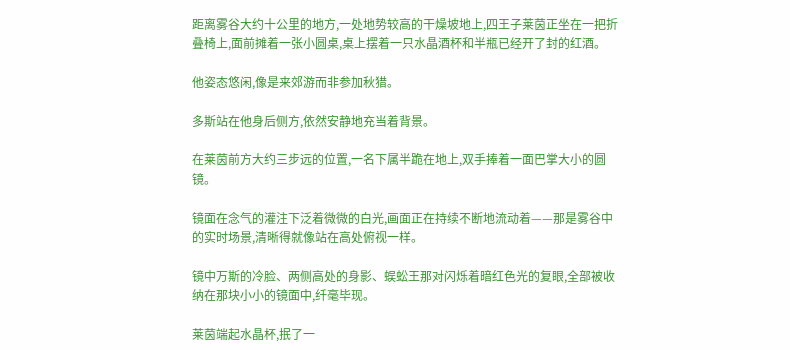距离雾谷大约十公里的地方,一处地势较高的干燥坡地上,四王子莱茵正坐在一把折叠椅上,面前摊着一张小圆桌,桌上摆着一只水晶酒杯和半瓶已经开了封的红酒。

他姿态悠闲,像是来郊游而非参加秋猎。

多斯站在他身后侧方,依然安静地充当着背景。

在莱茵前方大约三步远的位置,一名下属半跪在地上,双手捧着一面巴掌大小的圆镜。

镜面在念气的灌注下泛着微微的白光,画面正在持续不断地流动着——那是雾谷中的实时场景,清晰得就像站在高处俯视一样。

镜中万斯的冷脸、两侧高处的身影、蜈蚣王那对闪烁着暗红色光的复眼,全部被收纳在那块小小的镜面中,纤毫毕现。

莱茵端起水晶杯,抿了一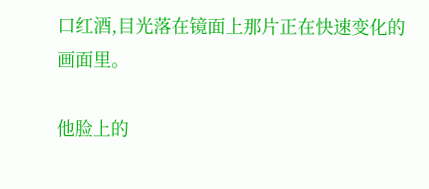口红酒,目光落在镜面上那片正在快速变化的画面里。

他脸上的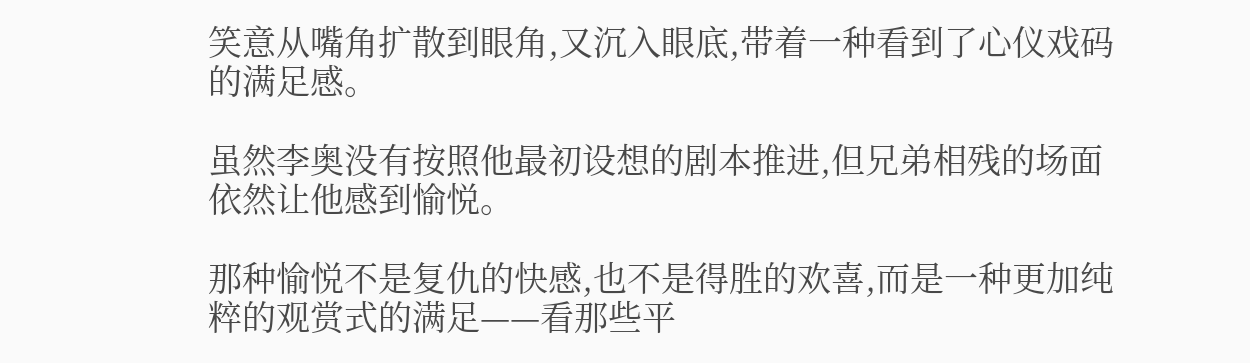笑意从嘴角扩散到眼角,又沉入眼底,带着一种看到了心仪戏码的满足感。

虽然李奥没有按照他最初设想的剧本推进,但兄弟相残的场面依然让他感到愉悦。

那种愉悦不是复仇的快感,也不是得胜的欢喜,而是一种更加纯粹的观赏式的满足——看那些平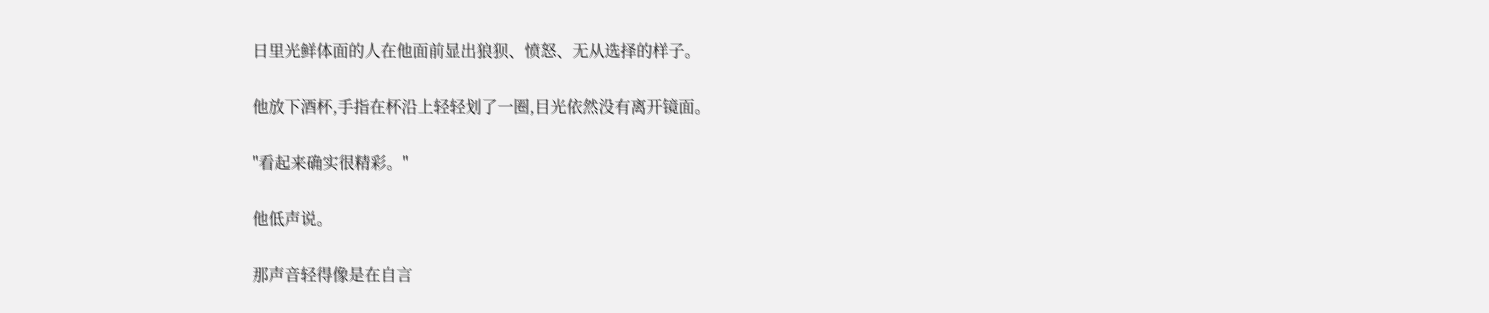日里光鲜体面的人在他面前显出狼狈、愤怒、无从选择的样子。

他放下酒杯,手指在杯沿上轻轻划了一圈,目光依然没有离开镜面。

"看起来确实很精彩。"

他低声说。

那声音轻得像是在自言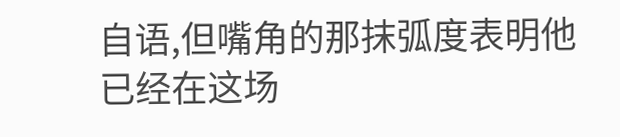自语,但嘴角的那抹弧度表明他已经在这场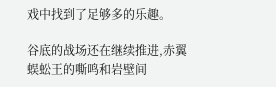戏中找到了足够多的乐趣。

谷底的战场还在继续推进,赤翼蜈蚣王的嘶鸣和岩壁间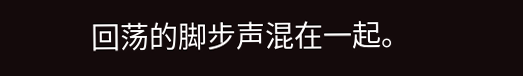回荡的脚步声混在一起。